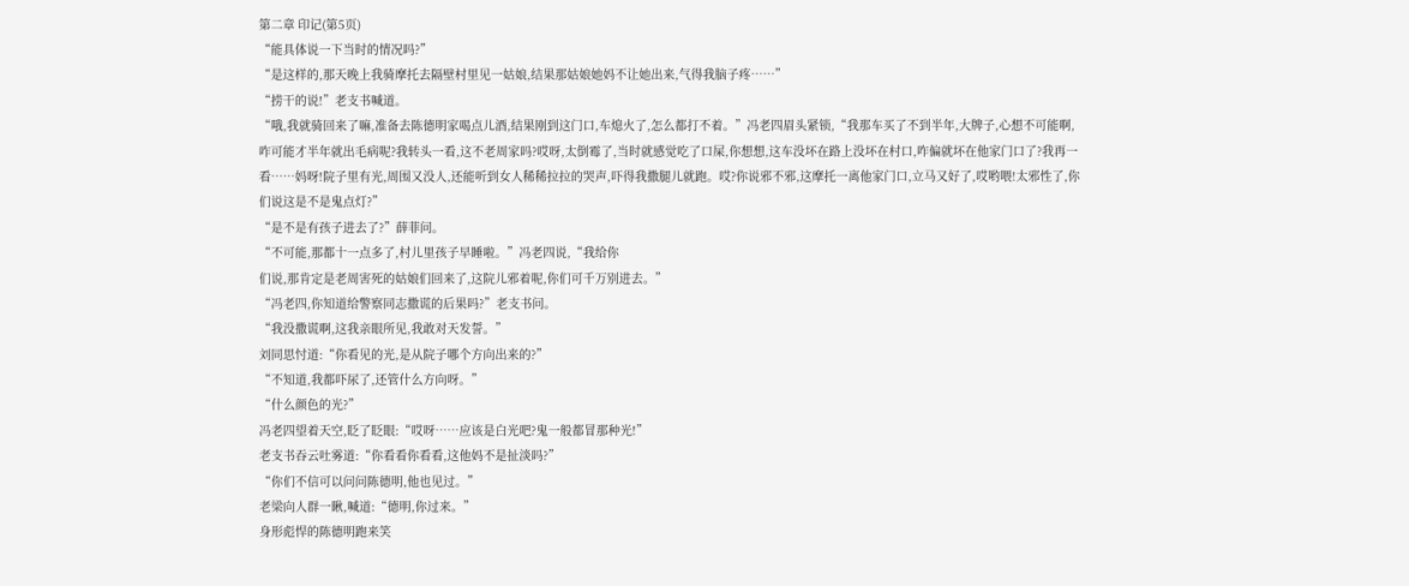第二章 印记(第5页)
“能具体说一下当时的情况吗?”
“是这样的,那天晚上我骑摩托去隔壁村里见一姑娘,结果那姑娘她妈不让她出来,气得我脑子疼……”
“捞干的说!”老支书喊道。
“哦,我就骑回来了嘛,准备去陈德明家喝点儿酒,结果刚到这门口,车熄火了,怎么都打不着。”冯老四眉头紧锁,“我那车买了不到半年,大牌子,心想不可能啊,咋可能才半年就出毛病呢?我转头一看,这不老周家吗?哎呀,太倒霉了,当时就感觉吃了口屎,你想想,这车没坏在路上没坏在村口,咋偏就坏在他家门口了?我再一看……妈呀!院子里有光,周围又没人,还能听到女人稀稀拉拉的哭声,吓得我撒腿儿就跑。哎?你说邪不邪,这摩托一离他家门口,立马又好了,哎哟喂!太邪性了,你们说这是不是鬼点灯?”
“是不是有孩子进去了?”薛菲问。
“不可能,那都十一点多了,村儿里孩子早睡啦。”冯老四说,“我给你
们说,那肯定是老周害死的姑娘们回来了,这院儿邪着呢,你们可千万别进去。”
“冯老四,你知道给警察同志撒谎的后果吗?”老支书问。
“我没撒谎啊,这我亲眼所见,我敢对天发誓。”
刘同思忖道:“你看见的光,是从院子哪个方向出来的?”
“不知道,我都吓尿了,还管什么方向呀。”
“什么颜色的光?”
冯老四望着天空,眨了眨眼:“哎呀……应该是白光吧?鬼一般都冒那种光!”
老支书吞云吐雾道:“你看看你看看,这他妈不是扯淡吗?”
“你们不信可以问问陈德明,他也见过。”
老梁向人群一瞅,喊道:“德明,你过来。”
身形彪悍的陈德明跑来笑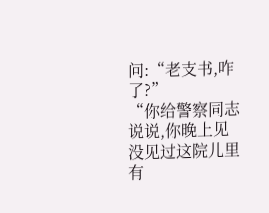问:“老支书,咋了?”
“你给警察同志说说,你晚上见没见过这院儿里有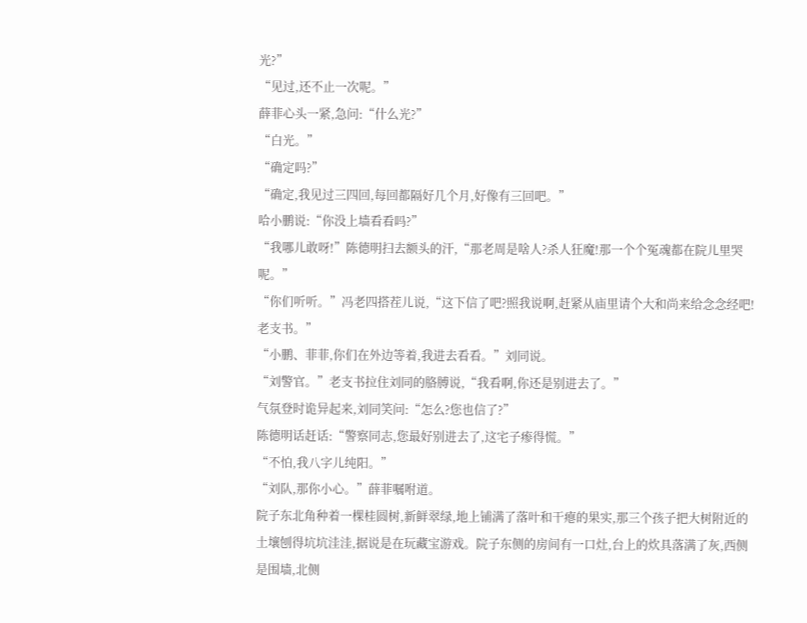光?”
“见过,还不止一次呢。”
薛菲心头一紧,急问:“什么光?”
“白光。”
“确定吗?”
“确定,我见过三四回,每回都隔好几个月,好像有三回吧。”
哈小鹏说:“你没上墙看看吗?”
“我哪儿敢呀!”陈德明扫去额头的汗,“那老周是啥人?杀人狂魔!那一个个冤魂都在院儿里哭呢。”
“你们听听。”冯老四搭茬儿说,“这下信了吧?照我说啊,赶紧从庙里请个大和尚来给念念经吧!老支书。”
“小鹏、菲菲,你们在外边等着,我进去看看。”刘同说。
“刘警官。”老支书拉住刘同的胳膊说,“我看啊,你还是别进去了。”
气氛登时诡异起来,刘同笑问:“怎么?您也信了?”
陈德明话赶话:“警察同志,您最好别进去了,这宅子瘆得慌。”
“不怕,我八字儿纯阳。”
“刘队,那你小心。”薛菲嘱咐道。
院子东北角种着一棵桂圆树,新鲜翠绿,地上铺满了落叶和干瘪的果实,那三个孩子把大树附近的土壤刨得坑坑洼洼,据说是在玩藏宝游戏。院子东侧的房间有一口灶,台上的炊具落满了灰,西侧是围墙,北侧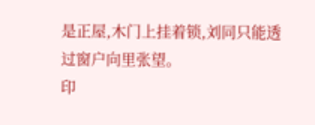是正屋,木门上挂着锁,刘同只能透过窗户向里张望。
印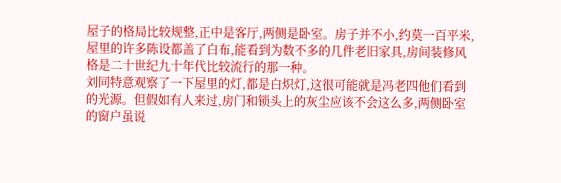屋子的格局比较规整,正中是客厅,两侧是卧室。房子并不小,约莫一百平米,屋里的许多陈设都盖了白布,能看到为数不多的几件老旧家具,房间装修风格是二十世纪九十年代比较流行的那一种。
刘同特意观察了一下屋里的灯,都是白炽灯,这很可能就是冯老四他们看到的光源。但假如有人来过,房门和锁头上的灰尘应该不会这么多,两侧卧室的窗户虽说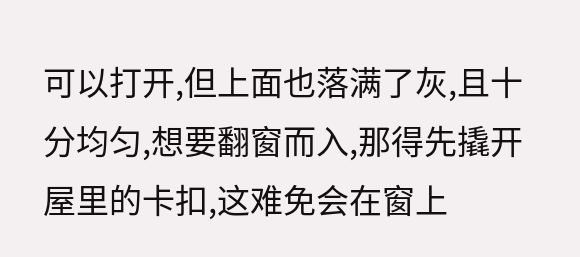可以打开,但上面也落满了灰,且十分均匀,想要翻窗而入,那得先撬开屋里的卡扣,这难免会在窗上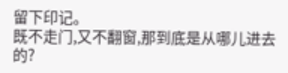留下印记。
既不走门,又不翻窗,那到底是从哪儿进去的?